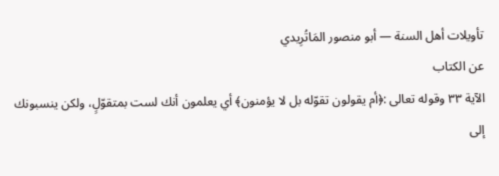تأويلات أهل السنة — أبو منصور المَاتُرِيدي
عن الكتاب
الآية ٣٣ وقوله تعالى :﴿أم يقولون تقوّله بل لا يؤمنون﴾ أي يعلمون أنك لست بمتقوّلٍ، ولكن ينسبونك إلى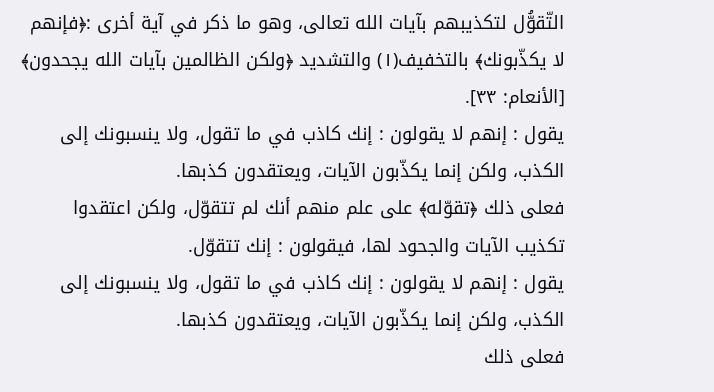التّقوُّل لتكذيبهم بآيات الله تعالى، وهو ما ذكر في آية أخرى :﴿فإنهم لا يكذّبونك﴾ بالتخفيف(١) والتشديد ﴿ولكن الظالمين بآيات الله يجحدون﴾ [الأنعام: ٣٣].
يقول : إنهم لا يقولون : إنك كاذب في ما تقول، ولا ينسبونك إلى الكذب، ولكن إنما يكذّبون الآيات، ويعتقدون كذبها.
فعلى ذلك ﴿تقوّله﴾ على علم منهم أنك لم تتقوّل، ولكن اعتقدوا تكذيب الآيات والجحود لها، فيقولون : إنك تتقوّل.
يقول : إنهم لا يقولون : إنك كاذب في ما تقول، ولا ينسبونك إلى الكذب، ولكن إنما يكذّبون الآيات، ويعتقدون كذبها.
فعلى ذلك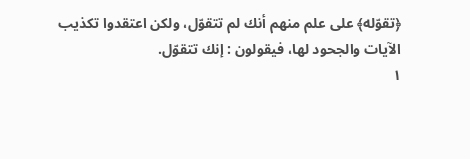﴿تقوّله﴾ على علم منهم أنك لم تتقوّل، ولكن اعتقدوا تكذيب الآيات والجحود لها، فيقولون : إنك تتقوّل.
١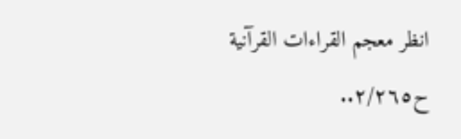انظر معجم القراءات القرآنية ح٢/٢٦٥..